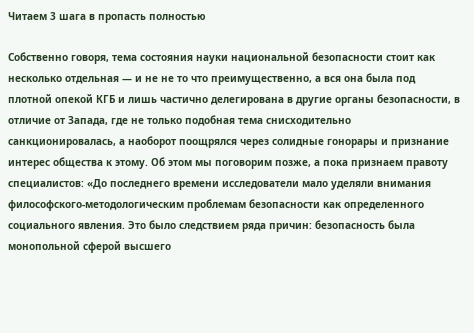Читаем 3 шага в пропасть полностью

Собственно говоря, тема состояния науки национальной безопасности стоит как несколько отдельная — и не не то что преимущественно, а вся она была под плотной опекой КГБ и лишь частично делегирована в другие органы безопасности, в отличие от Запада, где не только подобная тема снисходительно санкционировалась, а наоборот поощрялся через солидные гонорары и признание интерес общества к этому. Об этом мы поговорим позже, а пока признаем правоту специалистов: «До последнего времени исследователи мало уделяли внимания философского-методологическим проблемам безопасности как определенного социального явления. Это было следствием ряда причин: безопасность была монопольной сферой высшего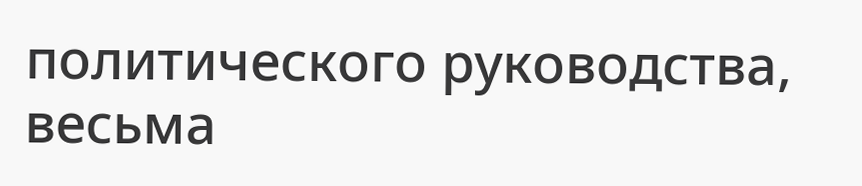политического руководства, весьма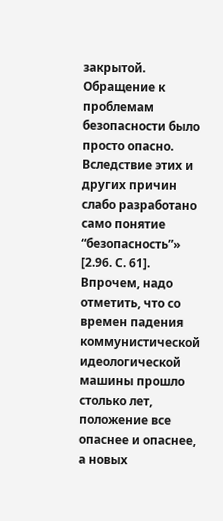закрытой. Обращение к проблемам безопасности было просто опасно. Вследствие этих и других причин слабо разработано само понятие “безопасность”» [2.96. С. 61]. Впрочем, надо отметить, что со времен падения коммунистической идеологической машины прошло столько лет, положение все опаснее и опаснее, а новых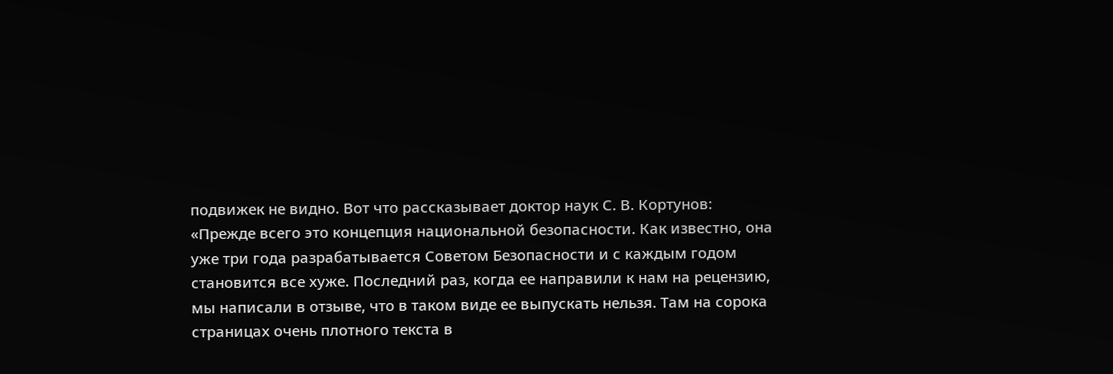подвижек не видно. Вот что рассказывает доктор наук С. В. Кортунов: «Прежде всего это концепция национальной безопасности. Как известно, она уже три года разрабатывается Советом Безопасности и с каждым годом становится все хуже. Последний раз, когда ее направили к нам на рецензию, мы написали в отзыве, что в таком виде ее выпускать нельзя. Там на сорока страницах очень плотного текста в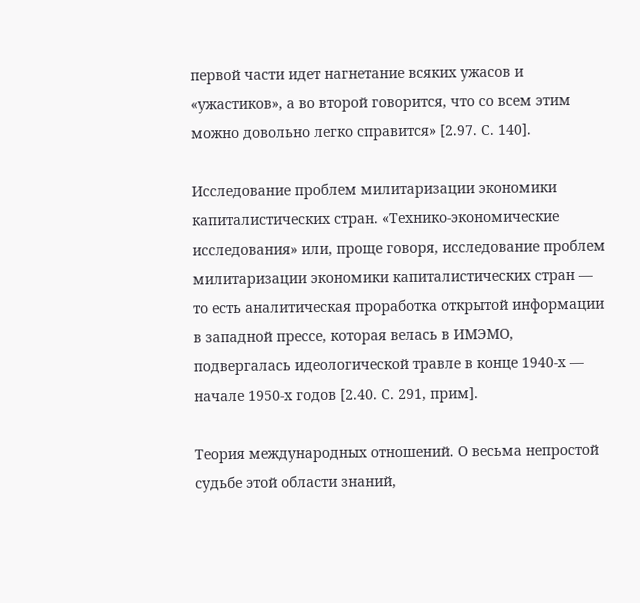первой части идет нагнетание всяких ужасов и «ужастиков», а во второй говорится, что со всем этим можно довольно легко справится» [2.97. С. 140].

Исследование проблем милитаризации экономики капиталистических стран. «Технико-экономические исследования» или, проще говоря, исследование проблем милитаризации экономики капиталистических стран — то есть аналитическая проработка открытой информации в западной прессе, которая велась в ИМЭМО, подвергалась идеологической травле в конце 1940-х — начале 1950-х годов [2.40. С. 291, прим].

Теория международных отношений. О весьма непростой судьбе этой области знаний,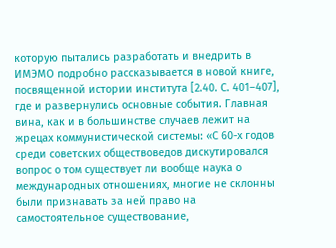которую пытались разработать и внедрить в ИМЭМО подробно рассказывается в новой книге, посвященной истории института [2.40. С. 401–407], где и развернулись основные события. Главная вина, как и в большинстве случаев лежит на жрецах коммунистической системы: «С 60-х годов среди советских обществоведов дискутировался вопрос о том существует ли вообще наука о международных отношениях, многие не склонны были признавать за ней право на самостоятельное существование,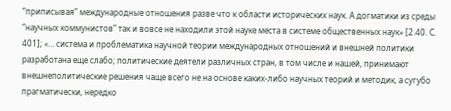“приписывая” международные отношения разве что к области исторических наук. А догматики из среды “научных коммунистов” так и вовсе не находили этой науке места в системе общественных наук» [2.40. С. 401]; «… система и проблематика научной теории международных отношений и внешней политики разработана еще слабо; политические деятели различных стран, в том числе и нашей, принимают внешнеполитические решения чаще всего не на основе каких-либо научных теорий и методик, а сугубо прагматически, нередко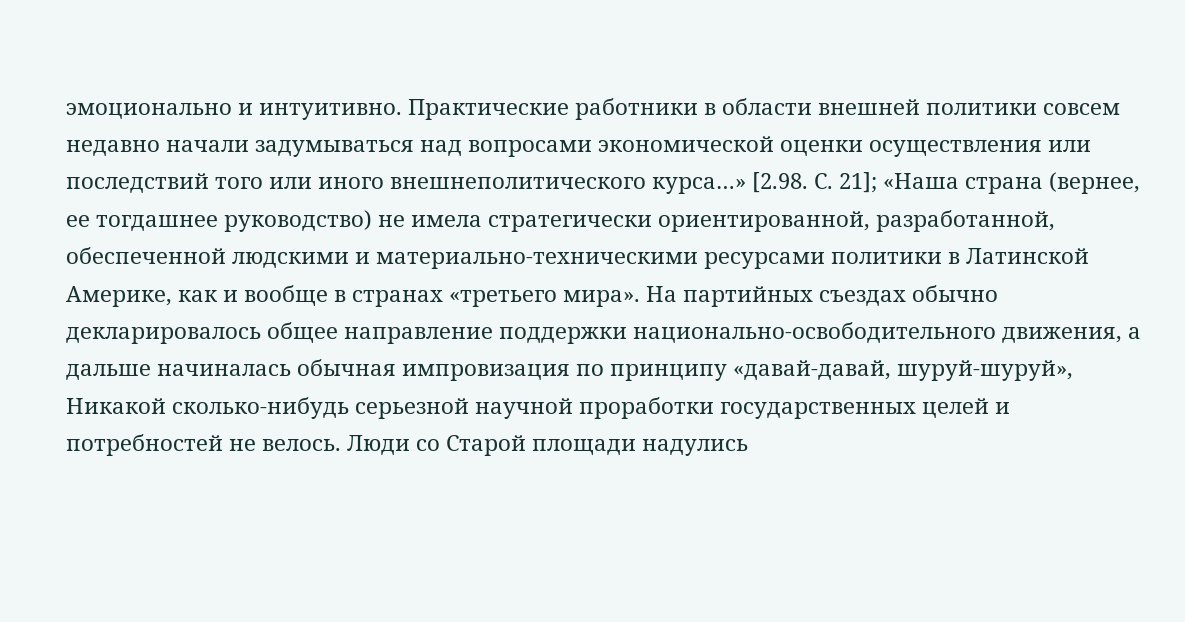эмоционально и интуитивно. Практические работники в области внешней политики совсем недавно начали задумываться над вопросами экономической оценки осуществления или последствий того или иного внешнеполитического курса…» [2.98. С. 21]; «Наша страна (вернее, ее тогдашнее руководство) не имела стратегически ориентированной, разработанной, обеспеченной людскими и материально-техническими ресурсами политики в Латинской Америке, как и вообще в странах «третьего мира». На партийных съездах обычно декларировалось общее направление поддержки национально-освободительного движения, а дальше начиналась обычная импровизация по принципу «давай-давай, шуруй-шуруй», Никакой сколько-нибудь серьезной научной проработки государственных целей и потребностей не велось. Люди со Старой площади надулись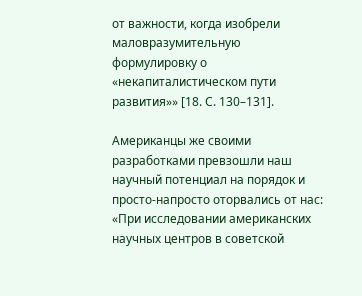от важности, когда изобрели маловразумительную формулировку о «некапиталистическом пути развития»» [18. С. 130–131].

Американцы же своими разработками превзошли наш научный потенциал на порядок и просто-напросто оторвались от нас: «При исследовании американских научных центров в советской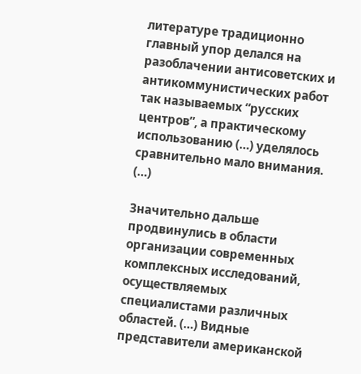литературе традиционно главный упор делался на разоблачении антисоветских и антикоммунистических работ так называемых “русских центров”, а практическому использованию (…) уделялось сравнительно мало внимания. (…)

Значительно дальше продвинулись в области организации современных комплексных исследований, осуществляемых специалистами различных областей. (…) Видные представители американской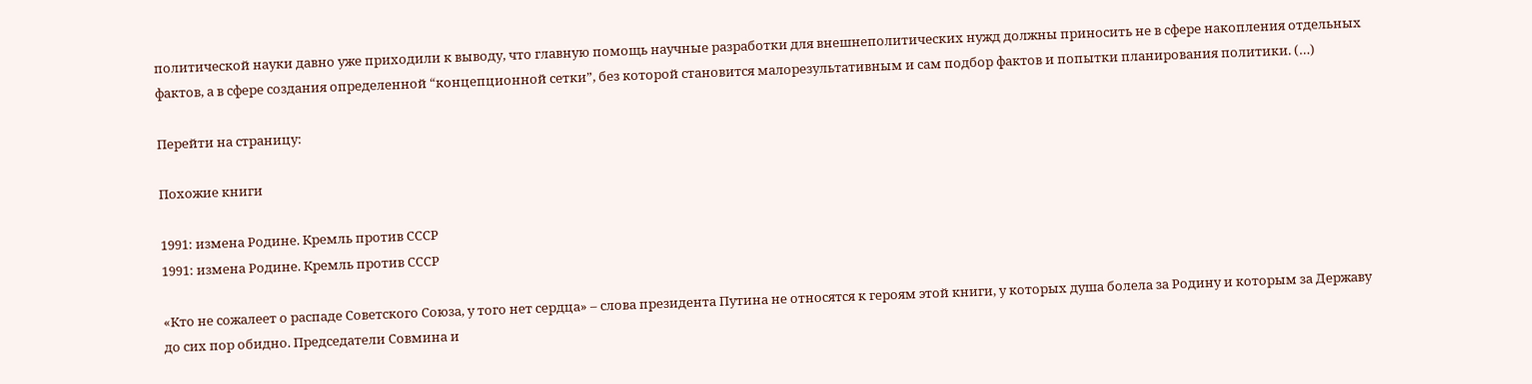политической науки давно уже приходили к выводу, что главную помощь научные разработки для внешнеполитических нужд должны приносить не в сфере накопления отдельных фактов, а в сфере создания определенной “концепционной сетки”, без которой становится малорезультативным и сам подбор фактов и попытки планирования политики. (…)

Перейти на страницу:

Похожие книги

1991: измена Родине. Кремль против СССР
1991: измена Родине. Кремль против СССР

«Кто не сожалеет о распаде Советского Союза, у того нет сердца» – слова президента Путина не относятся к героям этой книги, у которых душа болела за Родину и которым за Державу до сих пор обидно. Председатели Совмина и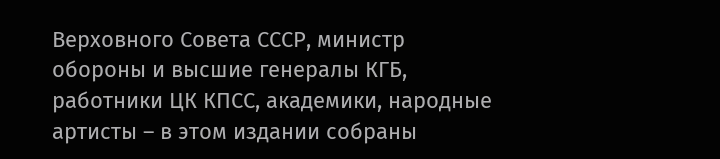Верховного Совета СССР, министр обороны и высшие генералы КГБ, работники ЦК КПСС, академики, народные артисты – в этом издании собраны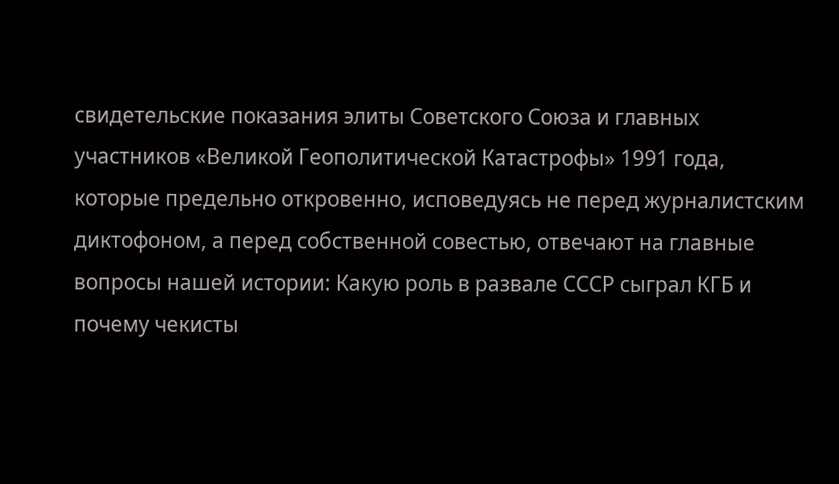свидетельские показания элиты Советского Союза и главных участников «Великой Геополитической Катастрофы» 1991 года, которые предельно откровенно, исповедуясь не перед журналистским диктофоном, а перед собственной совестью, отвечают на главные вопросы нашей истории: Какую роль в развале СССР сыграл КГБ и почему чекисты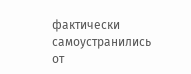фактически самоустранились от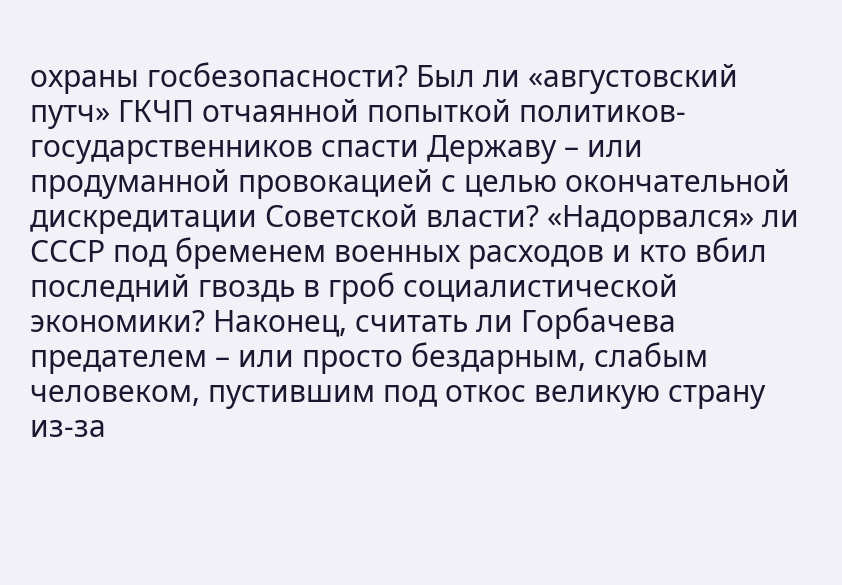охраны госбезопасности? Был ли «августовский путч» ГКЧП отчаянной попыткой политиков-государственников спасти Державу – или продуманной провокацией с целью окончательной дискредитации Советской власти? «Надорвался» ли СССР под бременем военных расходов и кто вбил последний гвоздь в гроб социалистической экономики? Наконец, считать ли Горбачева предателем – или просто бездарным, слабым человеком, пустившим под откос великую страну из-за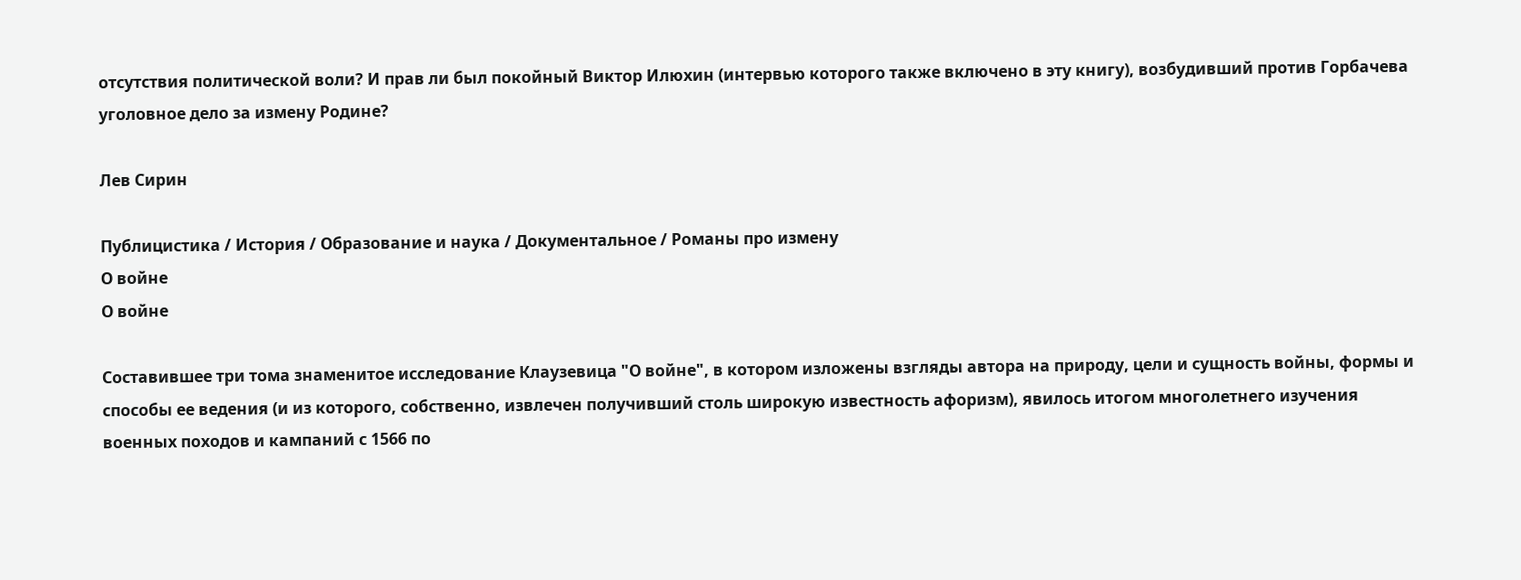отсутствия политической воли? И прав ли был покойный Виктор Илюхин (интервью которого также включено в эту книгу), возбудивший против Горбачева уголовное дело за измену Родине?

Лев Сирин

Публицистика / История / Образование и наука / Документальное / Романы про измену
О войне
О войне

Составившее три тома знаменитое исследование Клаузевица "О войне", в котором изложены взгляды автора на природу, цели и сущность войны, формы и способы ее ведения (и из которого, собственно, извлечен получивший столь широкую известность афоризм), явилось итогом многолетнего изучения военных походов и кампаний с 1566 по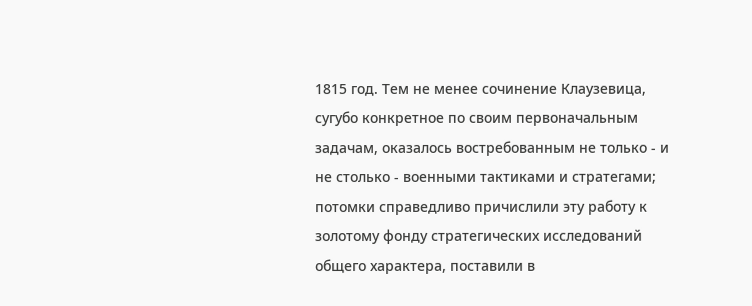1815 год. Тем не менее сочинение Клаузевица, сугубо конкретное по своим первоначальным задачам, оказалось востребованным не только - и не столько - военными тактиками и стратегами; потомки справедливо причислили эту работу к золотому фонду стратегических исследований общего характера, поставили в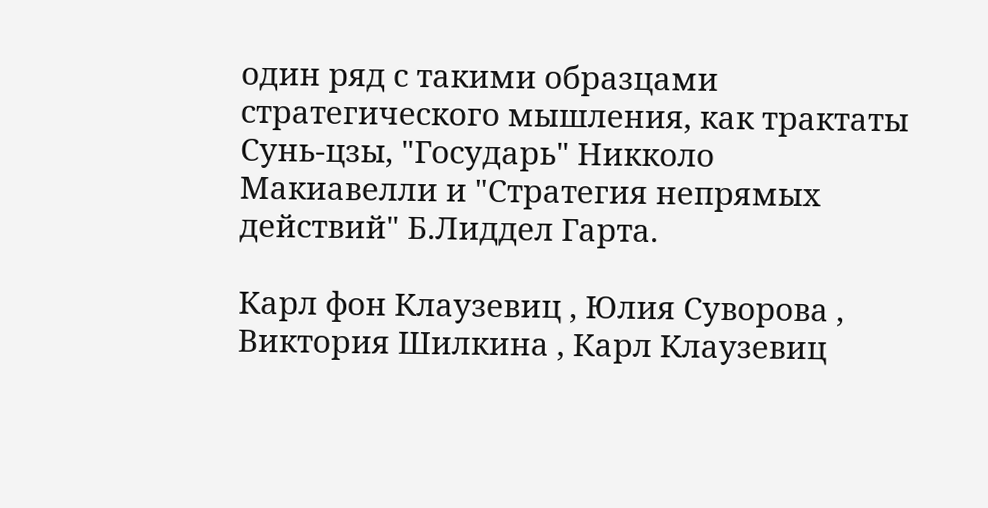один ряд с такими образцами стратегического мышления, как трактаты Сунь-цзы, "Государь" Никколо Макиавелли и "Стратегия непрямых действий" Б.Лиддел Гарта.

Карл фон Клаузевиц , Юлия Суворова , Виктория Шилкина , Карл Клаузевиц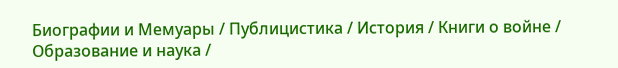Биографии и Мемуары / Публицистика / История / Книги о войне / Образование и наука /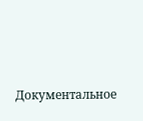Документальное